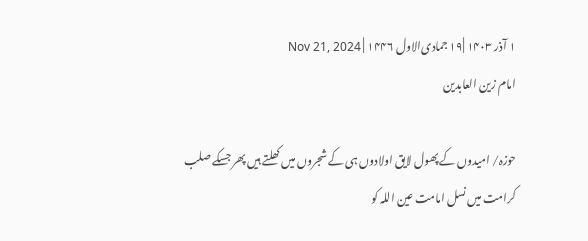۱ آذر ۱۴۰۳ |۱۹ جمادی‌الاول ۱۴۴۶ | Nov 21, 2024
امام زین العابدین

حوزہ/ امیدوں کے پھول لایق اولادوں ہی کے شجروں میں کھلتے ہیں پھر جسکے صلب کرامت میں نسل امامت عین اللہ کو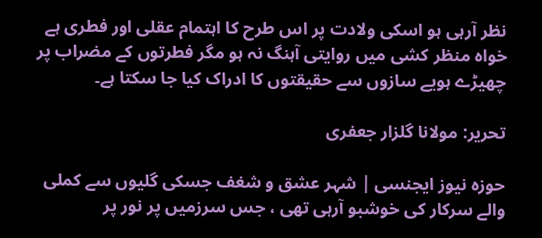نظر آرہی ہو اسکی ولادت پر اس طرح کا اہتمام عقلی اور فطری ہے خواہ منظر کشی میں روایتی آہنگ نہ ہو مگر فطرتوں کے مضراب پر چھیڑے ہویے سازوں سے حقیقتوں کا ادراک کیا جا سکتا ہے۔

تحریر: مولانا گلزار جعفری

حوزہ نیوز ایجنسی | شہر عشق و شغف جسکی گلیوں سے کملی والے سرکار کی خوشبو آرہی تھی ، جس سرزمیں پر نور پر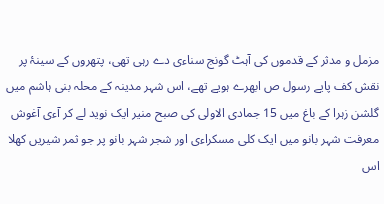مزمل و مدثر کے قدموں کی آہٹ گونج سناءی دے رہی تھی، پتھروں کے سینۂ پر نقش کف پایے رسول ص ابھرے ہویے تھے، اس شہر مدینہ کے محلہ بنی ہاشم میں گلشن زہرا کے باغ میں 15 جمادی الاولی کی صبح منیر ایک نوید لے کر آءی آغوش معرفت شہر بانو میں ایک کلی مسکراءی اور شجر شہر بانو پر جو ثمر شیریں کھلا اس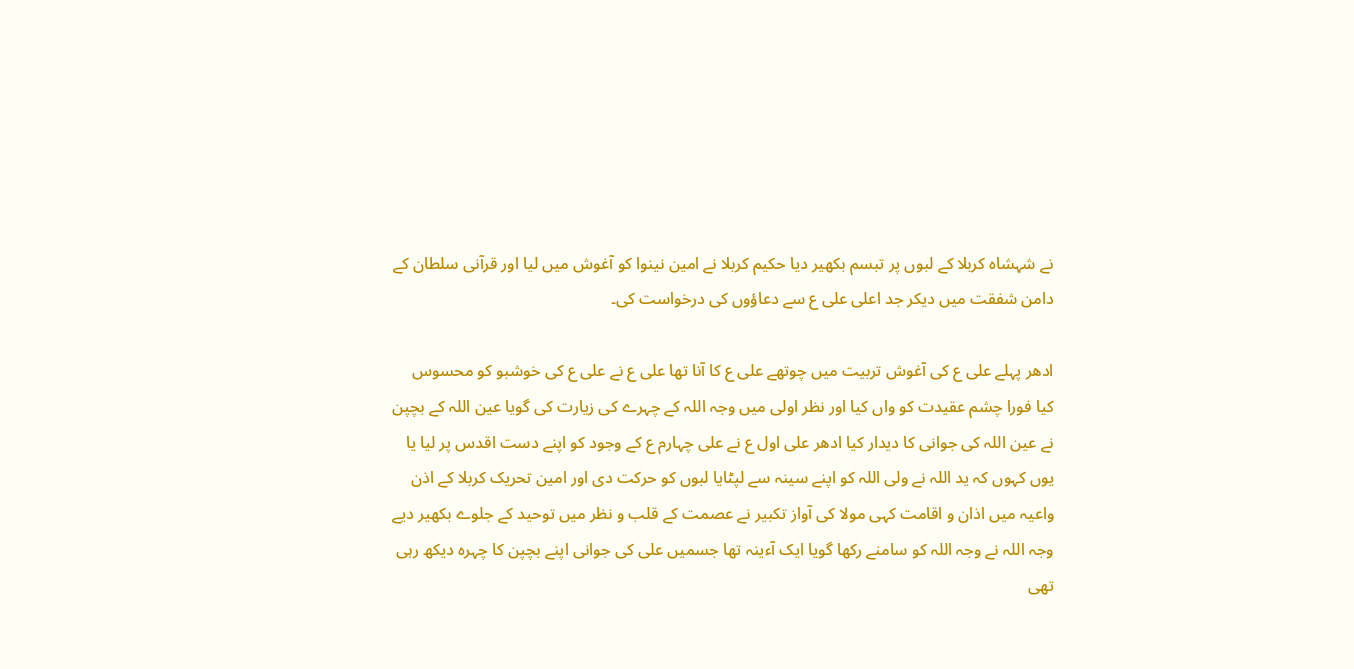نے شہشاہ کربلا کے لبوں پر تبسم بکھیر دیا حکیم کربلا نے امین نینوا کو آغوش میں لیا اور قرآنی سلطان کے دامن شفقت میں دیکر جد اعلی علی ع سے دعاؤوں کی درخواست کی۔

ادھر پہلے علی ع کی آغوش تربیت میں چوتھے علی ع کا آنا تھا علی ع نے علی ع کی خوشبو کو محسوس کیا فورا چشم عقیدت کو واں کیا اور نظر اولی میں وجہ اللہ کے چہرے کی زیارت کی گویا عین اللہ کے بچپن نے عین اللہ کی جوانی کا دیدار کیا ادھر علی اول ع نے علی چہارم ع کے وجود کو اپنے دست اقدس پر لیا یا یوں کہوں کہ ید اللہ نے ولی اللہ کو اپنے سینہ سے لپٹایا لبوں کو حرکت دی اور امین تحریک کربلا کے اذن واعیہ میں اذان و اقامت کہی مولا کی آواز تکبیر نے عصمت کے قلب و نظر میں توحید کے جلوے بکھیر دیے وجہ اللہ نے وجہ اللہ کو سامنے رکھا گویا ایک آءینہ تھا جسمیں علی کی جوانی اپنے بچپن کا چہرہ دیکھ رہی تھی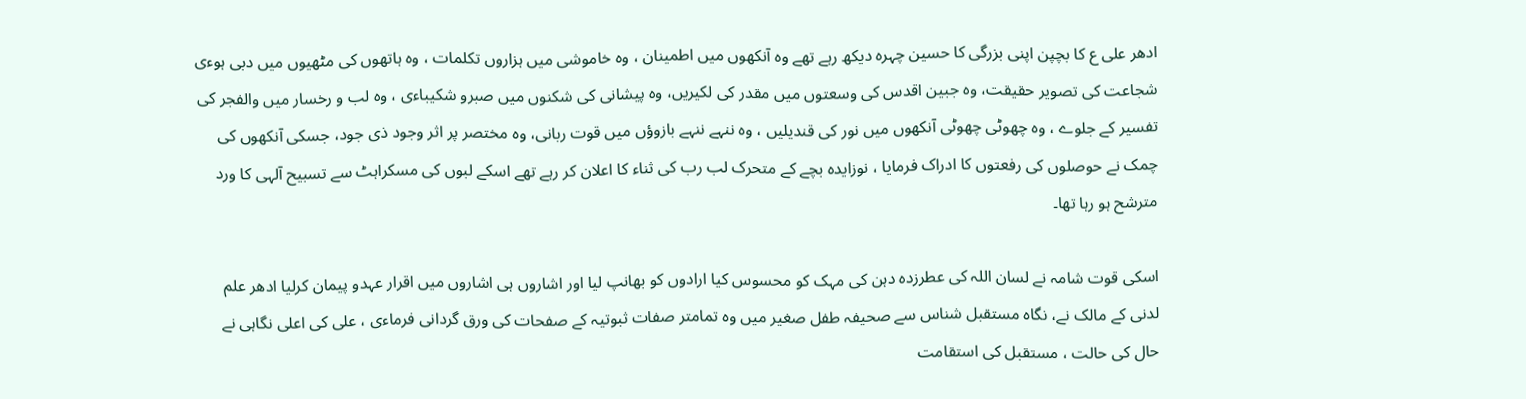ادھر علی ع کا بچپن اپنی بزرگی کا حسین چہرہ دیکھ رہے تھے وہ آنکھوں میں اطمینان ، وہ خاموشی میں ہزاروں تکلمات ، وہ ہاتھوں کی مٹھیوں میں دبی ہوءی شجاعت کی تصویر حقیقت، وہ جبین اقدس کی وسعتوں میں مقدر کی لکیریں، وہ پیشانی کی شکنوں میں صبرو شکیباءی ، وہ لب و رخسار میں والفجر کی تفسیر کے جلوے ، وہ چھوٹی چھوٹی آنکھوں میں نور کی قندیلیں ، وہ ننہے ننہے بازوؤں میں قوت ربانی، وہ مختصر پر اثر وجود ذی جود، جسکی آنکھوں کی چمک نے حوصلوں کی رفعتوں کا ادراک فرمایا ، نوزایدہ بچے کے متحرک لب رب کی ثناء کا اعلان کر رہے تھے اسکے لبوں کی مسکراہٹ سے تسبیح آلہی کا ورد مترشح ہو رہا تھا۔

اسکی قوت شامہ نے لسان اللہ کی عطرزدہ دہن کی مہک کو محسوس کیا ارادوں کو بھانپ لیا اور اشاروں ہی اشاروں میں اقرار عہدو پیمان کرلیا ادھر علم لدنی کے مالک نے، نگاہ مستقبل شناس سے صحیفہ طفل صغیر میں وہ تمامتر صفات ثبوتیہ کے صفحات کی ورق گردانی فرماءی ، علی کی اعلی نگاہی نے حال کی حالت ، مستقبل کی استقامت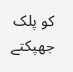کو پلک جھپکتے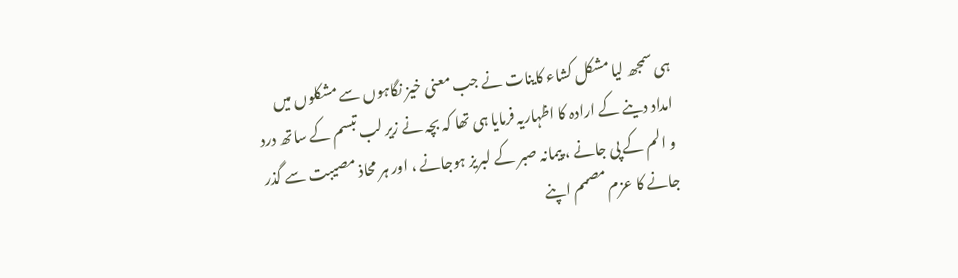ہی سمجھ لیا مشکل کشاء کاینات نے جب معنی خیز نگاہوں سے مشکلوں میں امداد دینے کے ارادہ کا اظہاریہ فرمایا ہی تھا کہ بچہ نے زیر لب تبسم کے ساتھ درد و الم کے پی جانے ، پیمانہ صبر کے لبریز ہوجانے ، اور ہر محاذ مصیبت سے گذر جانے کا عزم مصمم اپنے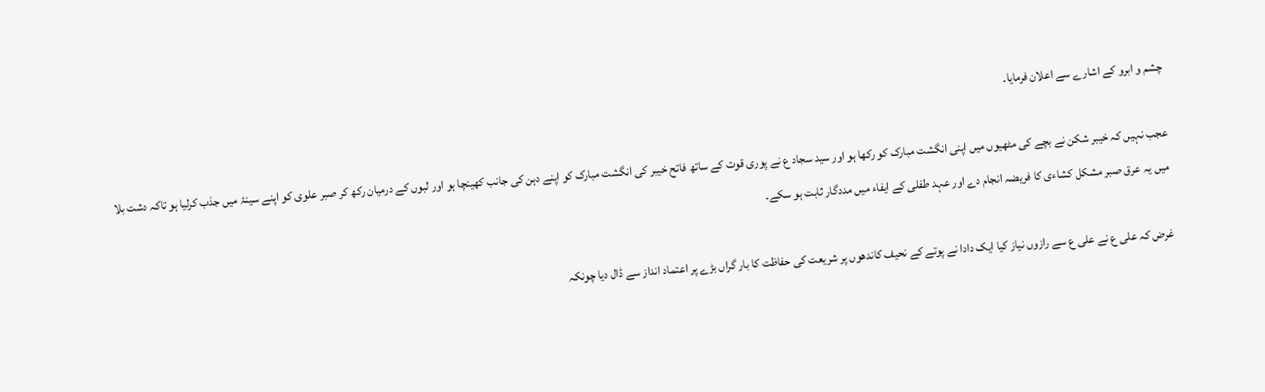چشم و ابرو کے اشارے سے اعلان فرمایا۔

عجب نہیں کہ خیبر شکن نے بچے کی مٹھیوں میں اپنی انگشت مبارک کو رکھا ہو اور سید سجاد ع نے پوری قوت کے ساتھ فاتح خیبر کی انگشت مبارک کو اپنے دہن کی جانب کھینچا ہو اور لبوں کے درمیان رکھ کر صبر علوی کو اپنے سینۂ میں جذب کرلیا ہو تاکہ دشت بلا میں یہ عرق صبر مشکل کشاءی کا فریضہ انجام دے اور عہد طفلی کے ایفاء میں مددگار ثابت ہو سکے۔

غرض کہ علی ع نے علی ع سے رازوں نیاز کیا ایک دادا نے پوتے کے نحیف کاندھوں پر شریعت کی حفاظت کا بار گراں بڑے پر اعتماد انداز سے ڈال دیا چونکہ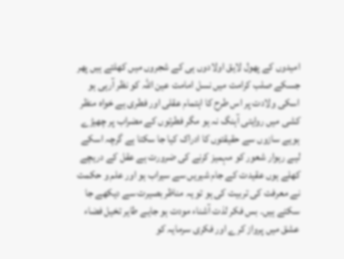امیدوں کے پھول لایق اولادوں ہی کے شجروں میں کھلتے ہیں پھر جسکے صلب کرامت میں نسل امامت عین اللہ کو نظر آرہی ہو اسکی ولادت پر اس طرح کا اہتمام عقلی اور فطری ہے خواہ منظر کشی میں روایتی آہنگ نہ ہو مگر فطرتوں کے مضراب پر چھیڑے ہویے سازوں سے حقیقتوں کا ادراک کیا جا سکتا ہے گرچہ اسکے لیے رہوار شعور کو مہمیز کرنے کی ضرورت ہے عقل کے دریچے کھلے ہوں عقیدت کے جام شیریں سے سیراب ہو اور علم و حکمت نے معرفت کی تربیت کی ہو تو یہ مناظر بصیرت سے دیکھے جا سکتے ہیں۔ بس فکر لذت آشناء مودت ہو جایے طایر تخیل فضاء عشق میں پرواز کرے اور فکری سرمایہ کو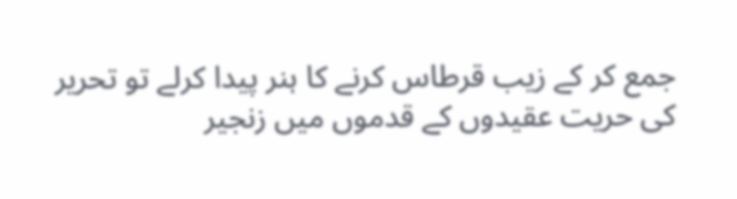جمع کر کے زیب قرطاس کرنے کا ہنر پیدا کرلے تو تحریر کی حریت عقیدوں کے قدموں میں زنجیر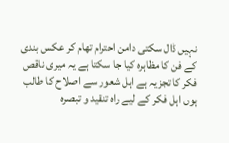نہیں ڈال سکتی دامن احترام تھام کر عکس بندی کے فن کا مظاہرہ کیا جا سکتا ہے یہ میری ناقص فکر کا تجزیہ ہے اہل شعور سے اصلاح کا طالب ہوں اہل فکر کے لیے راہ تنقید و تبصرہ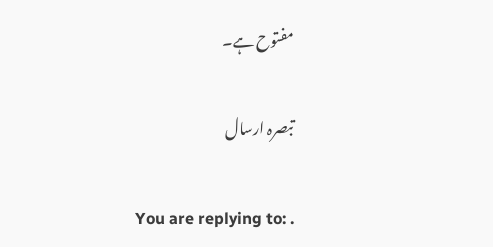مفتوح ہے۔

تبصرہ ارسال

You are replying to: .